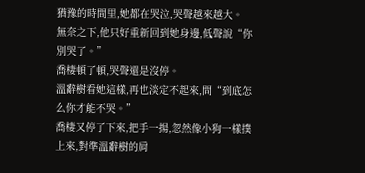猶豫的時間里,她都在哭泣,哭聲越來越大。
無奈之下,他只好重新回到她身邊,低聲說“你別哭了。”
喬棲頓了頓,哭聲還是沒停。
溫辭樹看她這樣,再也淡定不起來,問“到底怎么你才能不哭。”
喬棲又停了下來,把手一揚,忽然像小狗一樣撲上來,對準溫辭樹的肩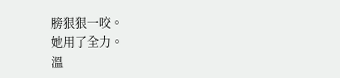膀狠狠一咬。
她用了全力。
溫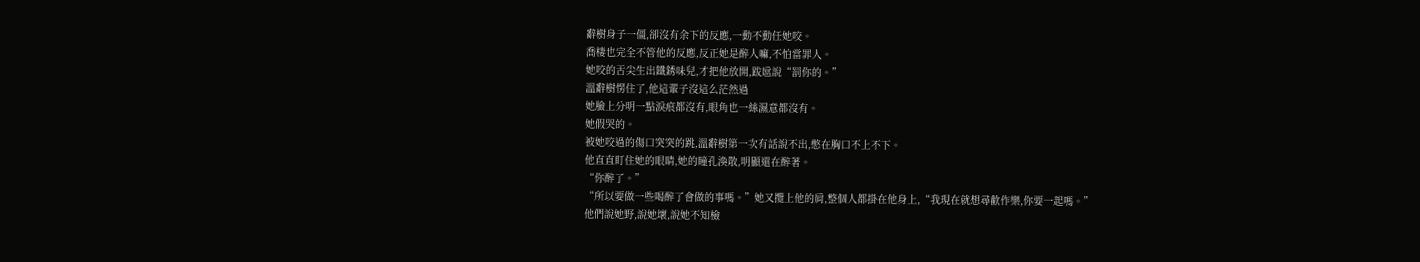辭樹身子一僵,卻沒有余下的反應,一動不動任她咬。
喬棲也完全不管他的反應,反正她是醉人嘛,不怕當罪人。
她咬的舌尖生出鐵銹味兒,才把他放開,跋扈說“罰你的。”
溫辭樹愣住了,他這輩子沒這么茫然過
她臉上分明一點淚痕都沒有,眼角也一絲濕意都沒有。
她假哭的。
被她咬過的傷口突突的跳,溫辭樹第一次有話說不出,憋在胸口不上不下。
他直直盯住她的眼睛,她的瞳孔渙散,明顯還在醉著。
“你醉了。”
“所以要做一些喝醉了會做的事嗎。”她又攬上他的肩,整個人都掛在他身上,“我現在就想尋歡作樂,你要一起嗎。”
他們說她野,說她壞,說她不知檢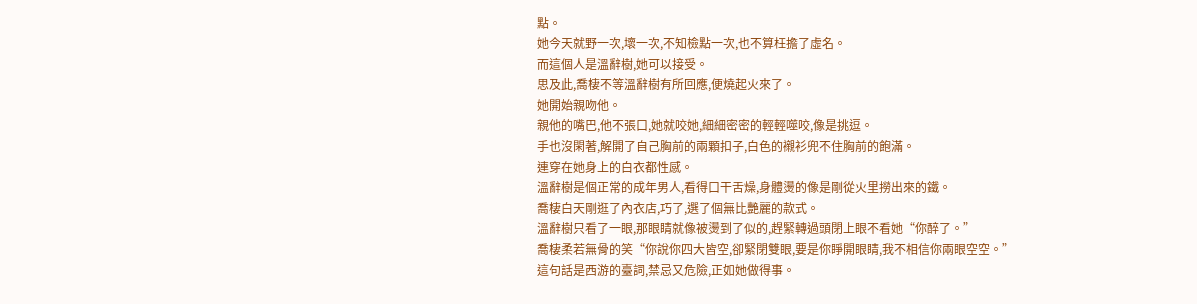點。
她今天就野一次,壞一次,不知檢點一次,也不算枉擔了虛名。
而這個人是溫辭樹,她可以接受。
思及此,喬棲不等溫辭樹有所回應,便燒起火來了。
她開始親吻他。
親他的嘴巴,他不張口,她就咬她,細細密密的輕輕噬咬,像是挑逗。
手也沒閑著,解開了自己胸前的兩顆扣子,白色的襯衫兜不住胸前的飽滿。
連穿在她身上的白衣都性感。
溫辭樹是個正常的成年男人,看得口干舌燥,身體燙的像是剛從火里撈出來的鐵。
喬棲白天剛逛了內衣店,巧了,選了個無比艷麗的款式。
溫辭樹只看了一眼,那眼睛就像被燙到了似的,趕緊轉過頭閉上眼不看她“你醉了。”
喬棲柔若無骨的笑“你說你四大皆空,卻緊閉雙眼,要是你睜開眼睛,我不相信你兩眼空空。”
這句話是西游的臺詞,禁忌又危險,正如她做得事。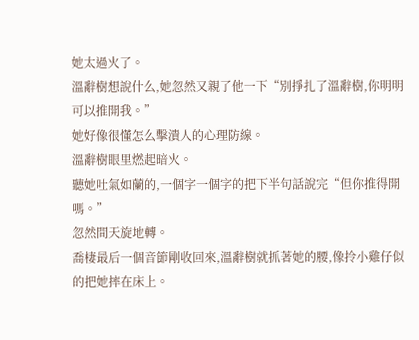她太過火了。
溫辭樹想說什么,她忽然又親了他一下“別掙扎了溫辭樹,你明明可以推開我。”
她好像很懂怎么擊潰人的心理防線。
溫辭樹眼里燃起暗火。
聽她吐氣如蘭的,一個字一個字的把下半句話說完“但你推得開嗎。”
忽然間天旋地轉。
喬棲最后一個音節剛收回來,溫辭樹就抓著她的腰,像拎小雞仔似的把她摔在床上。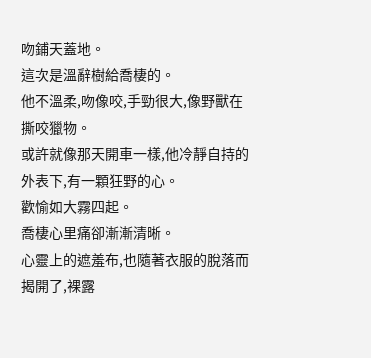吻鋪天蓋地。
這次是溫辭樹給喬棲的。
他不溫柔,吻像咬,手勁很大,像野獸在撕咬獵物。
或許就像那天開車一樣,他冷靜自持的外表下,有一顆狂野的心。
歡愉如大霧四起。
喬棲心里痛卻漸漸清晰。
心靈上的遮羞布,也隨著衣服的脫落而揭開了,裸露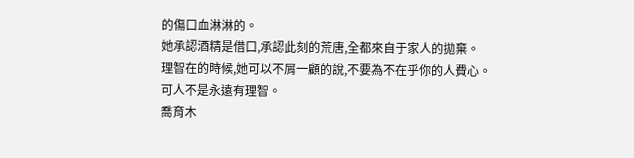的傷口血淋淋的。
她承認酒精是借口,承認此刻的荒唐,全都來自于家人的拋棄。
理智在的時候,她可以不屑一顧的說,不要為不在乎你的人費心。
可人不是永遠有理智。
喬育木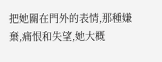把她關在門外的表情,那種嫌棄,痛恨和失望,她大概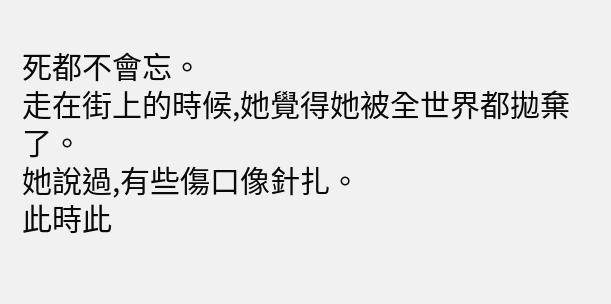死都不會忘。
走在街上的時候,她覺得她被全世界都拋棄了。
她說過,有些傷口像針扎。
此時此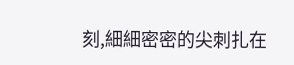刻,細細密密的尖刺扎在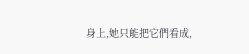身上,她只能把它們看成,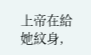上帝在給她紋身,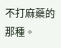不打麻藥的那種。